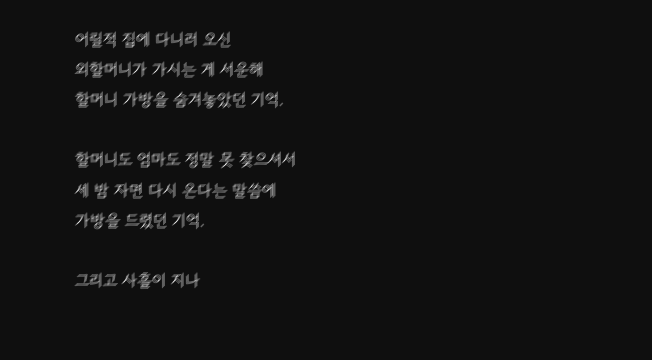어릴적 집에 다니러 오신
외할머니가 가시는 게 서운해
할머니 가방을 숨겨놓았던 기억.

할머니도 엄마도 정말 못 찾으셔서
세 밤 자면 다시 온다는 말씀에
가방을 드렸던 기억.

그리고 사흘이 지나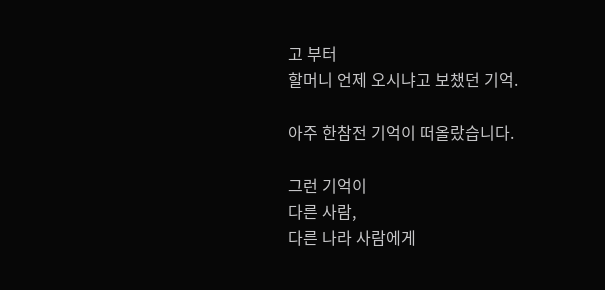고 부터
할머니 언제 오시냐고 보챘던 기억.

아주 한참전 기억이 떠올랐습니다.

그런 기억이
다른 사람,
다른 나라 사람에게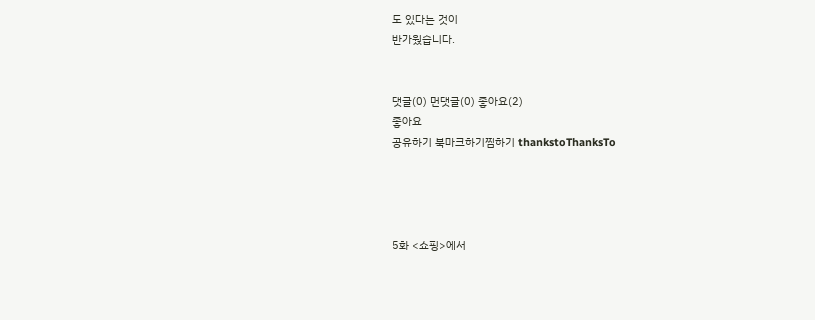도 있다는 것이
반가웠습니다.


댓글(0) 먼댓글(0) 좋아요(2)
좋아요
공유하기 북마크하기찜하기 thankstoThanksTo




5화 <쇼핑>에서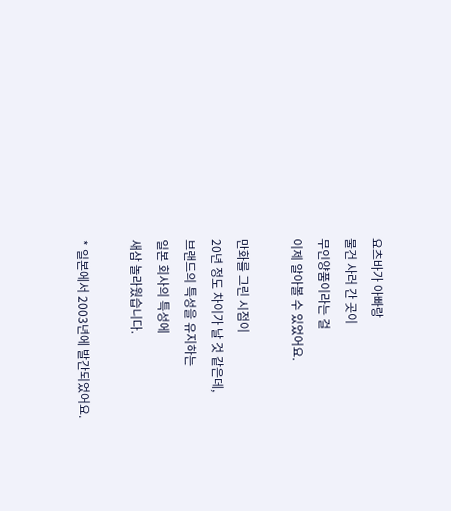요츠바가 아빠랑
물건 사러 간 곳이
무인양품이라는 걸
이제 알아볼 수 있었어요.

만화를 그린 시점이
20년 정도 차이가 날 것 같은데,
브랜드의 특성을 유지하는
일본 회사의 특성에
새삼 놀라웠습니다.

* 일본에서 2003년에 발간되었어요.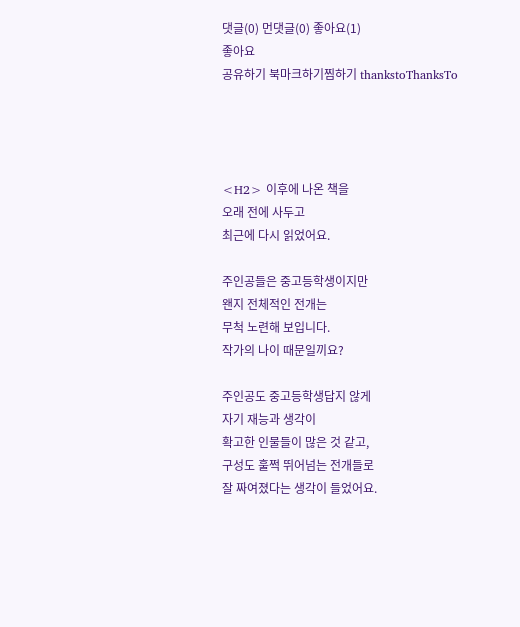댓글(0) 먼댓글(0) 좋아요(1)
좋아요
공유하기 북마크하기찜하기 thankstoThanksTo




<H2> 이후에 나온 책을
오래 전에 사두고
최근에 다시 읽었어요.

주인공들은 중고등학생이지만
왠지 전체적인 전개는
무척 노련해 보입니다.
작가의 나이 때문일끼요?

주인공도 중고등학생답지 않게
자기 재능과 생각이
확고한 인물들이 많은 것 같고,
구성도 훌쩍 뛰어넘는 전개들로
잘 짜여졌다는 생각이 들었어요.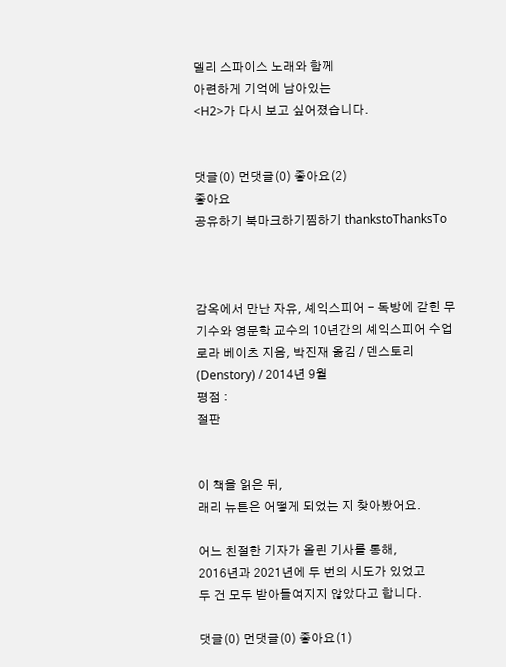델리 스파이스 노래와 함께
아련하게 기억에 남아있는
<H2>가 다시 보고 싶어졌습니다.


댓글(0) 먼댓글(0) 좋아요(2)
좋아요
공유하기 북마크하기찜하기 thankstoThanksTo



감옥에서 만난 자유, 셰익스피어 - 독방에 갇힌 무기수와 영문학 교수의 10년간의 셰익스피어 수업
로라 베이츠 지음, 박진재 옮김 / 덴스토리(Denstory) / 2014년 9월
평점 :
절판


이 책을 읽은 뒤,
래리 뉴튼은 어떻게 되었는 지 찾아봤어요.

어느 친절한 기자가 올린 기사를 통해,
2016년과 2021년에 두 번의 시도가 있었고
두 건 모두 받아들여지지 않았다고 합니다.

댓글(0) 먼댓글(0) 좋아요(1)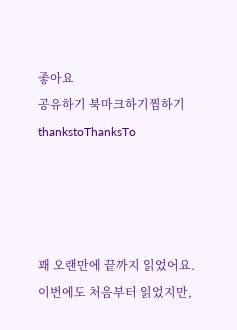좋아요
공유하기 북마크하기찜하기 thankstoThanksTo




꽤 오랜만에 끝까지 읽었어요.
이번에도 처음부터 읽었지만,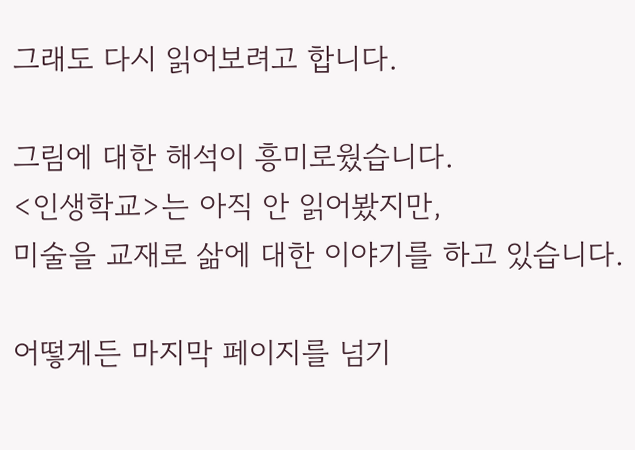그래도 다시 읽어보려고 합니다.

그림에 대한 해석이 흥미로웠습니다.
<인생학교>는 아직 안 읽어봤지만,
미술을 교재로 삶에 대한 이야기를 하고 있습니다.

어떻게든 마지막 페이지를 넘기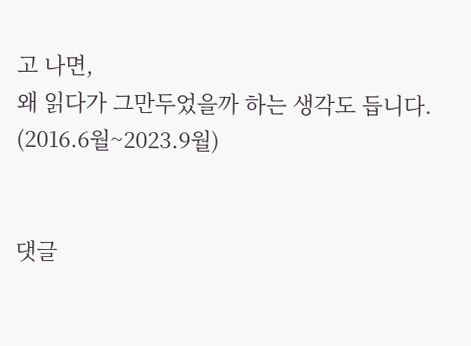고 나면,
왜 읽다가 그만두었을까 하는 생각도 듭니다.
(2016.6월~2023.9월)


댓글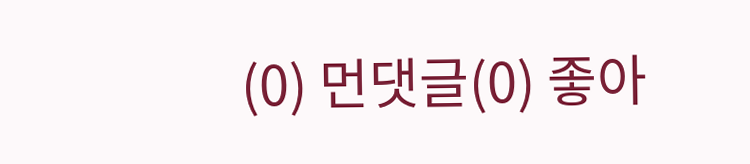(0) 먼댓글(0) 좋아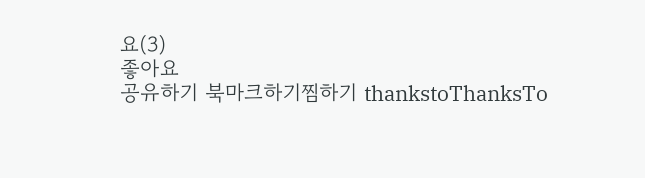요(3)
좋아요
공유하기 북마크하기찜하기 thankstoThanksTo